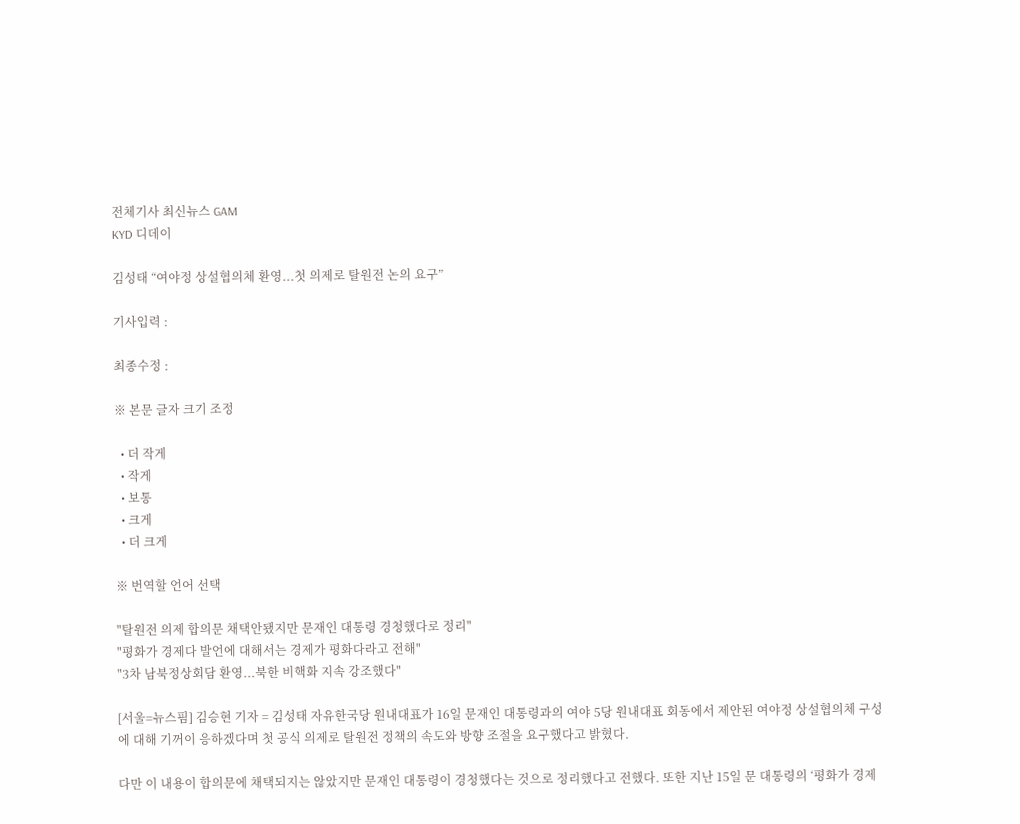전체기사 최신뉴스 GAM
KYD 디데이

김성태 “여야정 상설협의체 환영...첫 의제로 탈원전 논의 요구”

기사입력 :

최종수정 :

※ 본문 글자 크기 조정

  • 더 작게
  • 작게
  • 보통
  • 크게
  • 더 크게

※ 번역할 언어 선택

"탈원전 의제 합의문 채택안됐지만 문재인 대통령 경청했다로 정리"
"평화가 경제다 발언에 대해서는 경제가 평화다라고 전해"
"3차 남북정상회담 환영...북한 비핵화 지속 강조했다"

[서울=뉴스핌] 김승현 기자 = 김성태 자유한국당 원내대표가 16일 문재인 대통령과의 여야 5당 원내대표 회동에서 제안된 여야정 상설협의체 구성에 대해 기꺼이 응하겠다며 첫 공식 의제로 탈원전 정책의 속도와 방향 조절을 요구했다고 밝혔다.

다만 이 내용이 합의문에 채택되지는 않았지만 문재인 대통령이 경청했다는 것으로 정리했다고 전했다. 또한 지난 15일 문 대통령의 ‘평화가 경제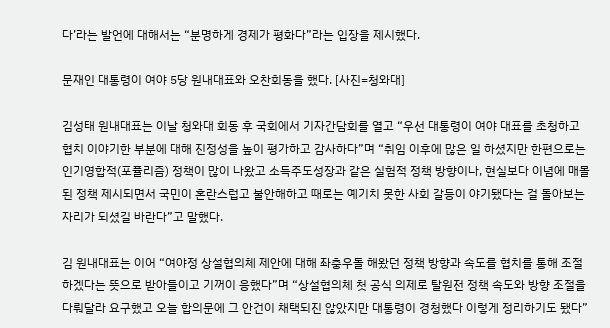다’라는 발언에 대해서는 “분명하게 경제가 평화다”라는 입장을 제시했다.

문재인 대통령이 여야 5당 원내대표와 오찬회동을 했다. [사진=청와대]

김성태 원내대표는 이날 청와대 회동 후 국회에서 기자간담회를 열고 “우선 대통령이 여야 대표를 초청하고 협치 이야기한 부분에 대해 진정성을 높이 평가하고 감사하다”며 “취임 이후에 많은 일 하셨지만 한편으로는 인기영합적(포퓰리즘) 정책이 많이 나왔고 소득주도성장과 같은 실험적 정책 방향이나, 현실보다 이념에 매몰된 정책 제시되면서 국민이 혼란스럽고 불안해하고 때로는 예기치 못한 사회 갈등이 야기됐다는 걸 돌아보는 자리가 되셨길 바란다”고 말했다.

김 원내대표는 이어 “여야정 상설협의체 제안에 대해 좌충우돌 해왔던 정책 방향과 속도를 협치를 통해 조절하겠다는 뜻으로 받아들이고 기꺼이 응했다”며 “상설협의체 첫 공식 의제로 탈원전 정책 속도와 방향 조절을 다뤄달라 요구했고 오늘 합의문에 그 안건이 채택되진 않았지만 대통령이 경청했다 이렇게 정리하기도 됐다”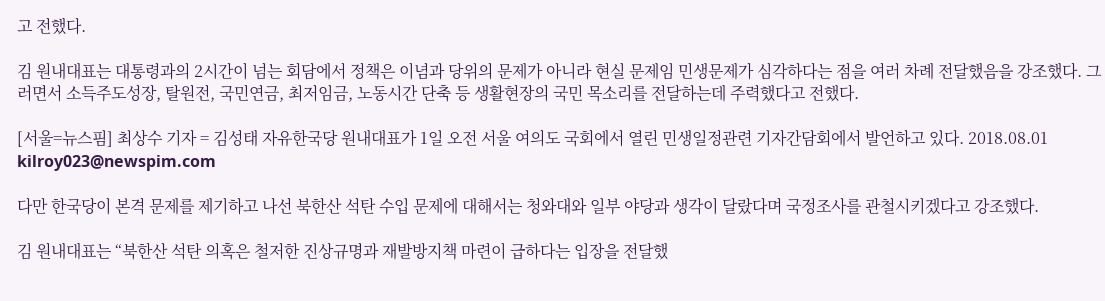고 전했다.

김 원내대표는 대통령과의 2시간이 넘는 회담에서 정책은 이념과 당위의 문제가 아니라 현실 문제임 민생문제가 심각하다는 점을 여러 차례 전달했음을 강조했다. 그러면서 소득주도성장, 탈원전, 국민연금, 최저임금, 노동시간 단축 등 생활현장의 국민 목소리를 전달하는데 주력했다고 전했다.

[서울=뉴스핌] 최상수 기자 = 김성태 자유한국당 원내대표가 1일 오전 서울 여의도 국회에서 열린 민생일정관련 기자간담회에서 발언하고 있다. 2018.08.01 kilroy023@newspim.com

다만 한국당이 본격 문제를 제기하고 나선 북한산 석탄 수입 문제에 대해서는 청와대와 일부 야당과 생각이 달랐다며 국정조사를 관철시키겠다고 강조했다.

김 원내대표는 “북한산 석탄 의혹은 철저한 진상규명과 재발방지책 마련이 급하다는 입장을 전달했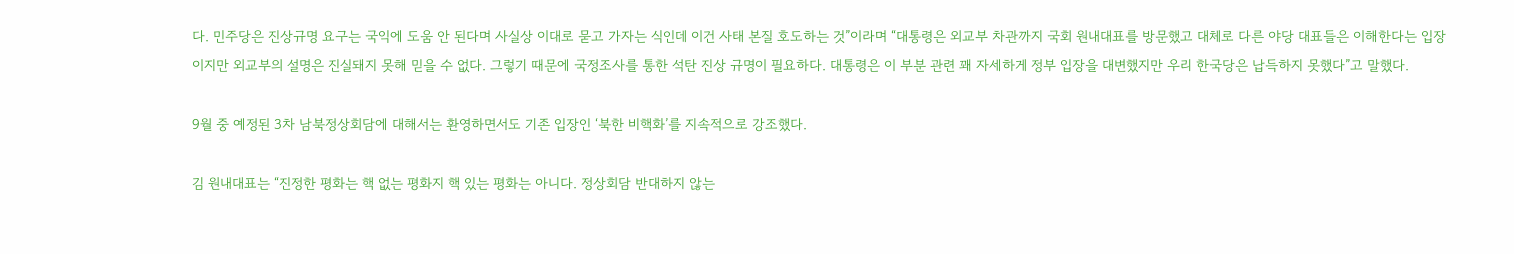다. 민주당은 진상규명 요구는 국익에 도움 안 된다며 사실상 이대로 묻고 가자는 식인데 이건 사태 본질 호도하는 것”이라며 “대통령은 외교부 차관까지 국회 원내대표를 방문했고 대체로 다른 야당 대표들은 이해한다는 입장이지만 외교부의 설명은 진실돼지 못해 믿을 수 없다. 그렇기 때문에 국정조사를 통한 석탄 진상 규명이 필요하다. 대통령은 이 부분 관련 꽤 자세하게 정부 입장을 대변했지만 우리 한국당은 납득하지 못했다”고 말했다.

9월 중 예정된 3차 남북정상회담에 대해서는 환영하면서도 기존 입장인 ‘북한 비핵화’를 지속적으로 강조했다.

김 원내대표는 “진정한 평화는 핵 없는 평화지 핵 있는 평화는 아니다. 정상회담 반대하지 않는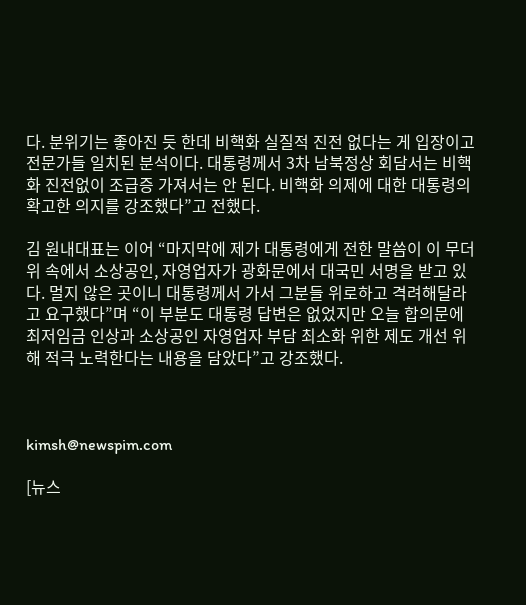다. 분위기는 좋아진 듯 한데 비핵화 실질적 진전 없다는 게 입장이고 전문가들 일치된 분석이다. 대통령께서 3차 남북정상 회담서는 비핵화 진전없이 조급증 가져서는 안 된다. 비핵화 의제에 대한 대통령의 확고한 의지를 강조했다”고 전했다.

김 원내대표는 이어 “마지막에 제가 대통령에게 전한 말씀이 이 무더위 속에서 소상공인, 자영업자가 광화문에서 대국민 서명을 받고 있다. 멀지 않은 곳이니 대통령께서 가서 그분들 위로하고 격려해달라고 요구했다”며 “이 부분도 대통령 답변은 없었지만 오늘 합의문에 최저임금 인상과 소상공인 자영업자 부담 최소화 위한 제도 개선 위해 적극 노력한다는 내용을 담았다”고 강조했다.



kimsh@newspim.com

[뉴스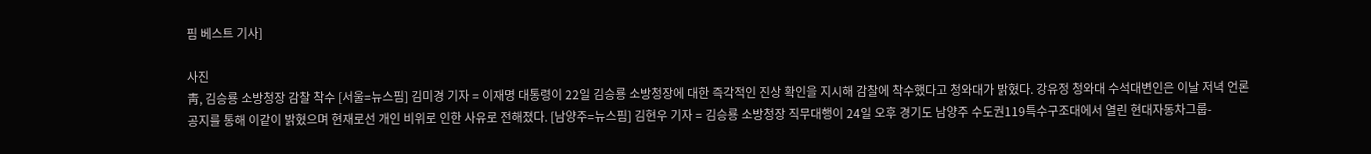핌 베스트 기사]

사진
靑, 김승룡 소방청장 감찰 착수 [서울=뉴스핌] 김미경 기자 = 이재명 대통령이 22일 김승룡 소방청장에 대한 즉각적인 진상 확인을 지시해 감찰에 착수했다고 청와대가 밝혔다. 강유정 청와대 수석대변인은 이날 저녁 언론 공지를 통해 이같이 밝혔으며 현재로선 개인 비위로 인한 사유로 전해졌다. [남양주=뉴스핌] 김현우 기자 = 김승룡 소방청장 직무대행이 24일 오후 경기도 남양주 수도권119특수구조대에서 열린 현대자동차그룹-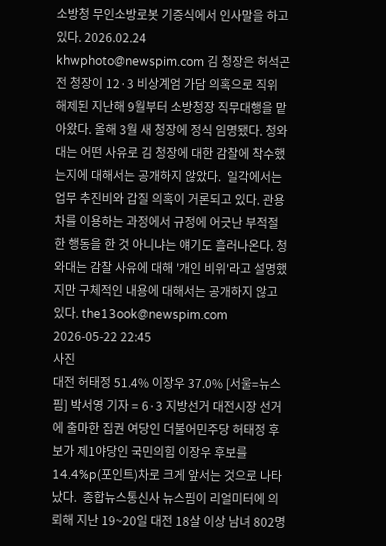소방청 무인소방로봇 기증식에서 인사말을 하고 있다. 2026.02.24 khwphoto@newspim.com 김 청장은 허석곤 전 청장이 12·3 비상계엄 가담 의혹으로 직위 해제된 지난해 9월부터 소방청장 직무대행을 맡아왔다. 올해 3월 새 청장에 정식 임명됐다. 청와대는 어떤 사유로 김 청장에 대한 감찰에 착수했는지에 대해서는 공개하지 않았다.  일각에서는 업무 추진비와 갑질 의혹이 거론되고 있다. 관용차를 이용하는 과정에서 규정에 어긋난 부적절한 행동을 한 것 아니냐는 얘기도 흘러나온다. 청와대는 감찰 사유에 대해 '개인 비위'라고 설명했지만 구체적인 내용에 대해서는 공개하지 않고 있다. the13ook@newspim.com 2026-05-22 22:45
사진
대전 허태정 51.4% 이장우 37.0% [서울=뉴스핌] 박서영 기자 = 6·3 지방선거 대전시장 선거에 출마한 집권 여당인 더불어민주당 허태정 후보가 제1야당인 국민의힘 이장우 후보를 14.4%p(포인트)차로 크게 앞서는 것으로 나타났다.  종합뉴스통신사 뉴스핌이 리얼미터에 의뢰해 지난 19~20일 대전 18살 이상 남녀 802명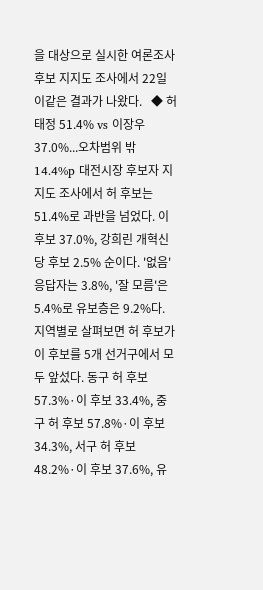을 대상으로 실시한 여론조사 후보 지지도 조사에서 22일 이같은 결과가 나왔다.   ◆ 허태정 51.4% vs 이장우 37.0%...오차범위 밖 14.4%p 대전시장 후보자 지지도 조사에서 허 후보는 51.4%로 과반을 넘었다. 이 후보 37.0%, 강희린 개혁신당 후보 2.5% 순이다. '없음' 응답자는 3.8%, '잘 모름'은 5.4%로 유보층은 9.2%다. 지역별로 살펴보면 허 후보가 이 후보를 5개 선거구에서 모두 앞섰다. 동구 허 후보 57.3%·이 후보 33.4%, 중구 허 후보 57.8%·이 후보 34.3%, 서구 허 후보 48.2%·이 후보 37.6%, 유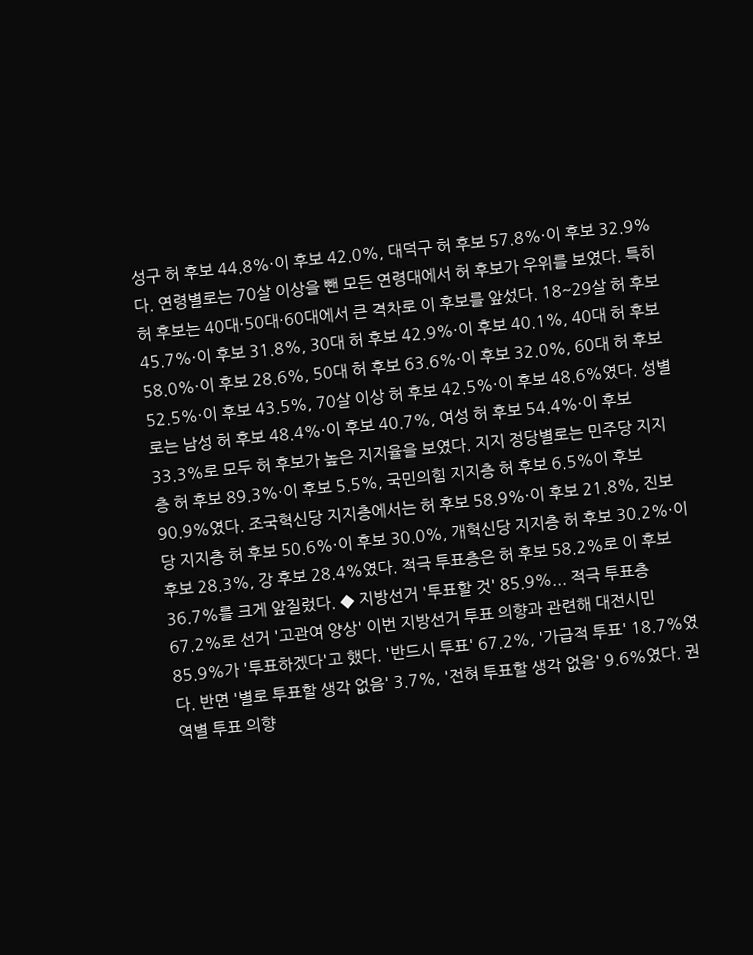성구 허 후보 44.8%·이 후보 42.0%, 대덕구 허 후보 57.8%·이 후보 32.9%다. 연령별로는 70살 이상을 뺀 모든 연령대에서 허 후보가 우위를 보였다. 특히 허 후보는 40대·50대·60대에서 큰 격차로 이 후보를 앞섰다. 18~29살 허 후보 45.7%·이 후보 31.8%, 30대 허 후보 42.9%·이 후보 40.1%, 40대 허 후보  58.0%·이 후보 28.6%, 50대 허 후보 63.6%·이 후보 32.0%, 60대 허 후보 52.5%·이 후보 43.5%, 70살 이상 허 후보 42.5%·이 후보 48.6%였다. 성별로는 남성 허 후보 48.4%·이 후보 40.7%, 여성 허 후보 54.4%·이 후보 33.3%로 모두 허 후보가 높은 지지율을 보였다. 지지 정당별로는 민주당 지지층 허 후보 89.3%·이 후보 5.5%, 국민의힘 지지층 허 후보 6.5%이 후보  90.9%였다. 조국혁신당 지지층에서는 허 후보 58.9%·이 후보 21.8%, 진보당 지지층 허 후보 50.6%·이 후보 30.0%, 개혁신당 지지층 허 후보 30.2%·이 후보 28.3%, 강 후보 28.4%였다. 적극 투표층은 허 후보 58.2%로 이 후보 36.7%를 크게 앞질렀다. ◆ 지방선거 '투표할 것' 85.9%... 적극 투표층 67.2%로 선거 '고관여 양상' 이번 지방선거 투표 의향과 관련해 대전시민 85.9%가 '투표하겠다'고 했다. '반드시 투표' 67.2%, '가급적 투표' 18.7%였다. 반면 '별로 투표할 생각 없음' 3.7%, '전혀 투표할 생각 없음' 9.6%였다. 권역별 투표 의향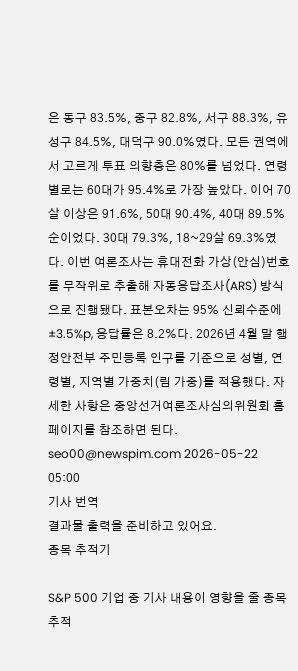은 동구 83.5%, 중구 82.8%, 서구 88.3%, 유성구 84.5%, 대덕구 90.0%였다. 모든 권역에서 고르게 투표 의향층은 80%를 넘었다. 연령별로는 60대가 95.4%로 가장 높았다. 이어 70살 이상은 91.6%, 50대 90.4%, 40대 89.5% 순이었다. 30대 79.3%, 18~29살 69.3%였다. 이번 여론조사는 휴대전화 가상(안심)번호를 무작위로 추출해 자동응답조사(ARS) 방식으로 진행됐다. 표본오차는 95% 신뢰수준에 ±3.5%p, 응답률은 8.2%다. 2026년 4월 말 행정안전부 주민등록 인구를 기준으로 성별, 연령별, 지역별 가중치(림 가중)를 적용했다. 자세한 사항은 중앙선거여론조사심의위원회 홈페이지를 참조하면 된다. seo00@newspim.com 2026-05-22 05:00
기사 번역
결과물 출력을 준비하고 있어요.
종목 추적기

S&P 500 기업 중 기사 내용이 영향을 줄 종목 추적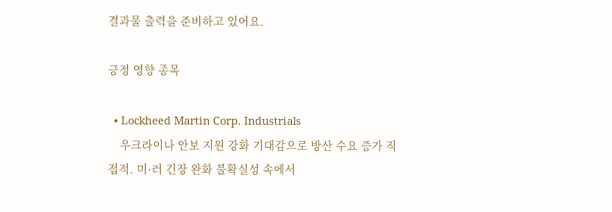결과물 출력을 준비하고 있어요.

긍정 영향 종목

  • Lockheed Martin Corp. Industrials
    우크라이나 안보 지원 강화 기대감으로 방산 수요 증가 직접적. 미·러 긴장 완화 불확실성 속에서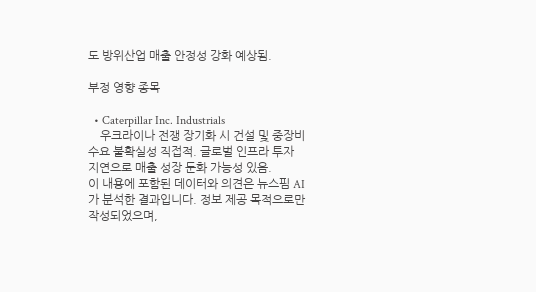도 방위산업 매출 안정성 강화 예상됨.

부정 영향 종목

  • Caterpillar Inc. Industrials
    우크라이나 전쟁 장기화 시 건설 및 중장비 수요 불확실성 직접적. 글로벌 인프라 투자 지연으로 매출 성장 둔화 가능성 있음.
이 내용에 포함된 데이터와 의견은 뉴스핌 AI가 분석한 결과입니다. 정보 제공 목적으로만 작성되었으며,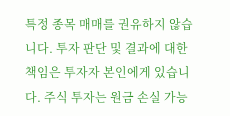특정 종목 매매를 권유하지 않습니다. 투자 판단 및 결과에 대한 책임은 투자자 본인에게 있습니다. 주식 투자는 원금 손실 가능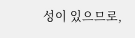성이 있으므로,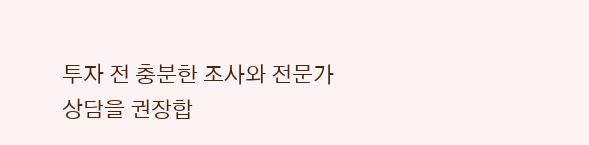투자 전 충분한 조사와 전문가 상담을 권장합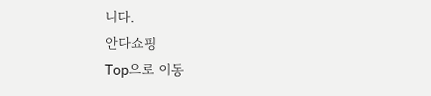니다.
안다쇼핑
Top으로 이동